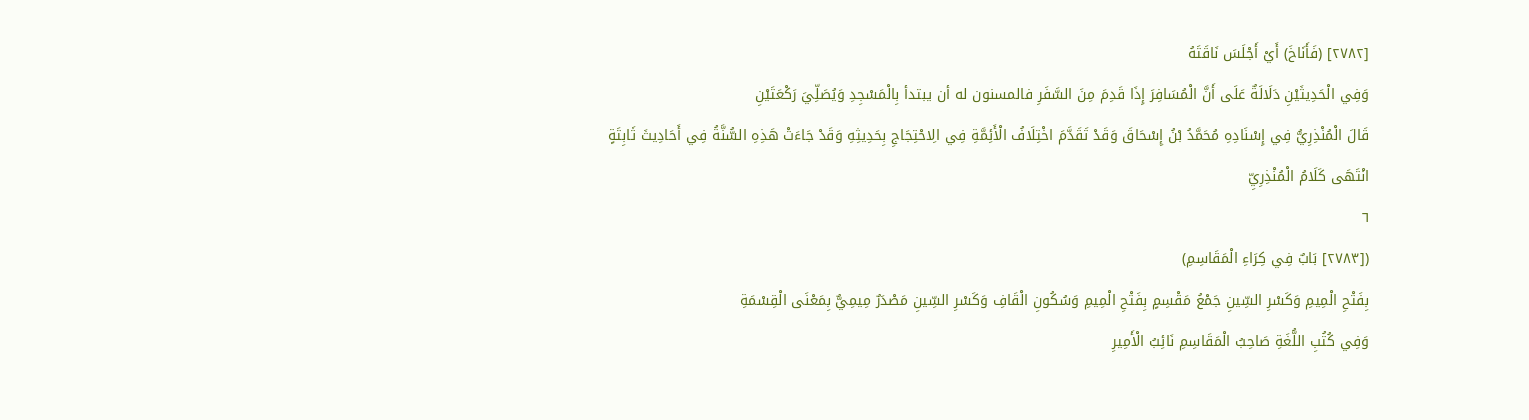[٢٧٨٢] (فَأَنَاخَ) أَيْ أَجْلَسَ نَاقَتَهُ
وَفِي الْحَدِيثَيْنِ دَلَالَةٌ عَلَى أَنَّ الْمُسَافِرَ إِذَا قَدِمَ مِنَ السَّفَرِ فالمسنون له أن يبتدأ بِالْمَسْجِدِ وَيُصَلِّيَ رَكْعَتَيْنِ
قَالَ الْمُنْذِرِيُّ فِي إِسْنَادِهِ مُحَمَّدُ بْنُ إِسْحَاقَ وَقَدْ تَقَدَّمَ اخْتِلَافُ الْأَئِمَّةِ فِي الِاحْتِجَاجِ بِحَدِيثِهِ وَقَدْ جَاءَتْ هَذِهِ السُّنَّةُ فِي أَحَادِيثَ ثَابِتَةٍ
انْتَهَى كَلَامُ الْمُنْذِرِيِّ
٦
([٢٧٨٣] بَابٌ فِي كِرَاءِ الْمَقَاسِمِ)
بِفَتْحِ الْمِيمِ وَكَسْرِ السِّينِ جَمْعُ مَقْسِمٍ بِفَتْحِ الْمِيمِ وَسُكُونِ الْقَافِ وَكَسْرِ السِّينِ مَصْدَرٌ مِيمِيٌّ بِمَعْنَى الْقِسْمَةِ
وَفِي كُتُبِ اللُّغَةِ صَاحِبُ الْمَقَاسِمِ نَائِبُ الْأَمِيرِ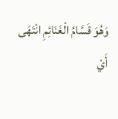وَهُوَ قَسَّامُ الْغَنَائِمِ انْتَهَى
أَيْ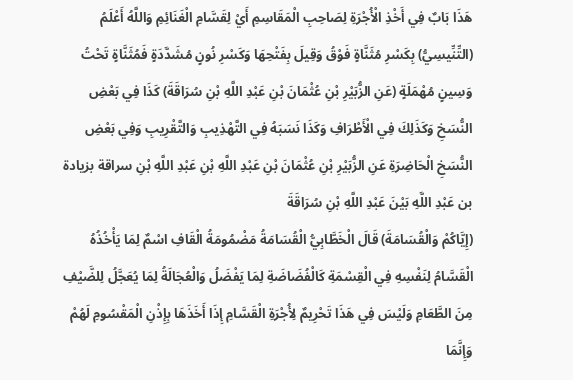هَذَا بَابٌ فِي أَخْذِ الْأُجْرَةِ لِصَاحِبِ الْمَقَاسِمِ أَيْ لِقَسَّامِ الْغَنَائِمِ وَاللَّهُ أَعْلَمُ
(التِّنِّيسِيُّ) بِكَسْرِ مُثَنَّاةٍ فَوْقُ وَقِيلَ بِفَتْحِهَا وَكَسْرِ نُونٍ مُشَدَّدَةٍ فَمُثَنَّاةٍ تَحْتُ وَسِينٍ مُهْمَلَةٍ (عَنِ الزُّبَيْرِ بْنِ عُثْمَانَ بْنِ عَبْدِ اللَّهِ بْنِ سُرَاقَةَ) كَذَا فِي بَعْضِ النُّسَخِ وَكَذَلِكَ فِي الْأَطْرَافِ وَكَذَا نَسَبَهُ فِي التَّهْذِيبِ وَالتَّقْرِيبِ وَفِي بَعْضِ النُّسَخِ الْحَاضِرَةِ عَنِ الزُّبَيْرِ بْنِ عُثْمَانَ بْنِ عَبْدِ اللَّهِ بْنِ عَبْدِ اللَّهِ بْنِ سراقة بزيادة بن عَبْدِ اللَّهِ بَيْنَ عَبْدِ اللَّهِ بْنِ سُرَاقَةَ
(إِيَّاكُمْ وَالْقُسَامَةَ) قَالَ الْخَطَّابِيُّ الْقُسَامَةُ مَضْمُومَةُ الْقَافِ اسْمٌ لِمَا يَأْخُذُهُ الْقَسَّامُ لِنَفْسِهِ فِي الْقِسْمَةِ كَالْفُضَاضَةِ لِمَا يَفْضَلُ وَالْعُجَالَةُ لِمَا يُعَجَّلُ لِلضَّيْفِ مِنَ الطَّعَامِ وَلَيْسَ فِي هَذَا تَحْرِيمٌ لِأُجْرَةِ الْقَسَّامِ إِذَا أَخَذَهَا بِإِذْنِ الْمَقْسُومِ لَهُمْ وَإِنَّمَا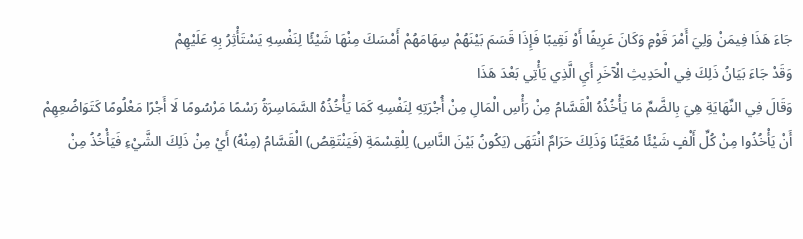جَاءَ هَذَا فِيمَنْ وَلِيَ أَمْرَ قَوْمٍ وَكَانَ عَرِيفًا أَوْ نَقِيبًا فَإِذَا قَسَمَ بَيْنَهُمْ سِهَامَهُمْ أَمْسَكَ مِنْهَا شَيْئًا لِنَفْسِهِ يَسْتَأْثِرُ بِهِ عَلَيْهِمْ
وَقَدْ جَاءَ بَيَانُ ذَلِكَ فِي الْحَدِيثِ الْآخَرِ أَيِ الَّذِي يَأْتِي بَعْدَ هَذَا
وَقَالَ فِي النِّهَايَةِ هِيَ بِالضَّمِّ مَا يَأْخُذُهُ الْقَسَّامُ مِنْ رَأْسِ الْمَالِ مِنْ أُجْرَتِهِ لِنَفْسِهِ كَمَا يَأْخُذُهُ السَّمَاسِرَةُ رَسْمًا مَرْسُومًا لَا أَجْرًا مَعْلُومًا كَتَوَاضُعِهِمْ
أَنْ يَأْخُذُوا مِنْ كُلِّ أَلْفٍ شَيْئًا مُعَيَّنًا وَذَلِكَ حَرَامٌ انْتَهَى (يَكُونُ بَيْنَ النَّاسِ) لِلْقِسْمَةِ (فَيَنْتَقِصُ) الْقَسَّامُ (مِنْهُ) أَيْ مِنْ ذَلِكَ الشَّيْءِ فَيَأْخُذُ مِنْ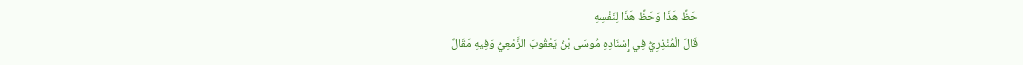حَظِّ هَذَا وَحَظِّ هَذَا لِنَفْسِهِ
قَالَ الْمُنْذِرِيُّ فِي إِسْنَادِهِ مُوسَى بْنُ يَعْقُوبَ الزَّمْعِيُّ وَفِيهِ مَقَالٌ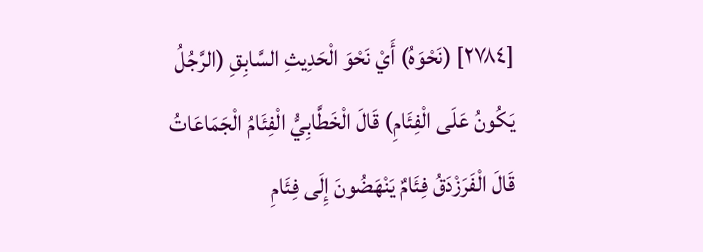[٢٧٨٤] (نَحْوَهُ) أَيْ نَحْوَ الْحَدِيثِ السَّابِقِ (الرَّجُلُ يَكُونُ عَلَى الْفِئَامِ) قَالَ الْخَطَّابِيُّ الْفِئَامُ الْجَمَاعَاتُ
قَالَ الْفَرَزْدَقُ فِئَامٌ يَنْهَضُونَ إِلَى فِئَامِ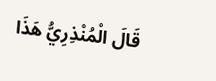قَالَ الْمُنْذِرِيُّ هَذَا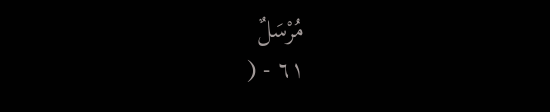مُرْسَلٌ
٦١ - (